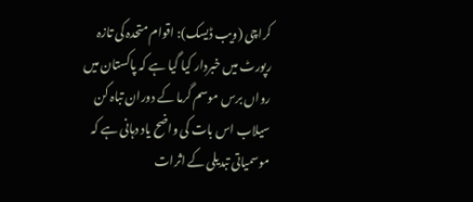کراچی (ویب ڈیسک): اقوام متحدہ کی تازہ رپورٹ میں خبردار کیا گیا ہے کہ پاکستان میں رواں برس موسم گرما کے دوران تباہ کن سیلاب اس بات کی واضح یاد دہانی ہے کہ موسمیاتی تبدیلی کے اثرات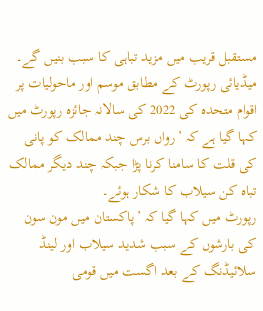مستقبل قریب میں مزید تباہی کا سبب بنیں گے۔
میڈیائی رپورٹ کے مطابق موسم اور ماحولیات پر اقوام متحدہ کی 2022 کی سالانہ جائزہ رپورٹ میں کہا گیا ہے کہ ’رواں برس چند ممالک کو پانی کی قلت کا سامنا کرنا پڑا جبکہ چند دیگر ممالک تباہ کن سیلاب کا شکار ہوئے۔
رپورٹ میں کہا گیا کہ ’پاکستان میں مون سون کی بارشوں کے سبب شدید سیلاب اور لینڈ سلائیڈنگ کے بعد اگست میں قومی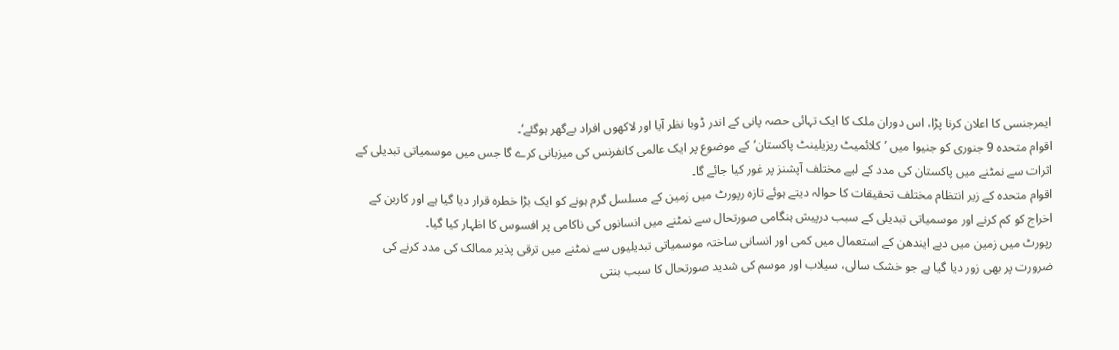ایمرجنسی کا اعلان کرنا پڑا، اس دوران ملک کا ایک تہائی حصہ پانی کے اندر ڈوبا نظر آیا اور لاکھوں افراد بےگھر ہوگئے‘۔
اقوام متحدہ 9 جنوری کو جنیوا میں ’کلائمیٹ ریزیلینٹ پاکستان‘ کے موضوع پر ایک عالمی کانفرنس کی میزبانی کرے گا جس میں موسمیاتی تبدیلی کے اثرات سے نمٹنے میں پاکستان کی مدد کے لیے مختلف آپشنز پر غور کیا جائے گا۔
اقوام متحدہ کے زیر انتظام مختلف تحقیقات کا حوالہ دیتے ہوئے تازہ رپورٹ میں زمین کے مسلسل گرم ہونے کو ایک بڑا خطرہ قرار دیا گیا ہے اور کاربن کے اخراج کو کم کرنے اور موسمیاتی تبدیلی کے سبب درپیش ہنگامی صورتحال سے نمٹنے میں انسانوں کی ناکامی پر افسوس کا اظہار کیا گیا۔
رپورٹ میں زمین میں دبے ایندھن کے استعمال میں کمی اور انسانی ساختہ موسمیاتی تبدیلیوں سے نمٹنے میں ترقی پذیر ممالک کی مدد کرنے کی ضرورت پر بھی زور دیا گیا ہے جو خشک سالی، سیلاب اور موسم کی شدید صورتحال کا سبب بنتی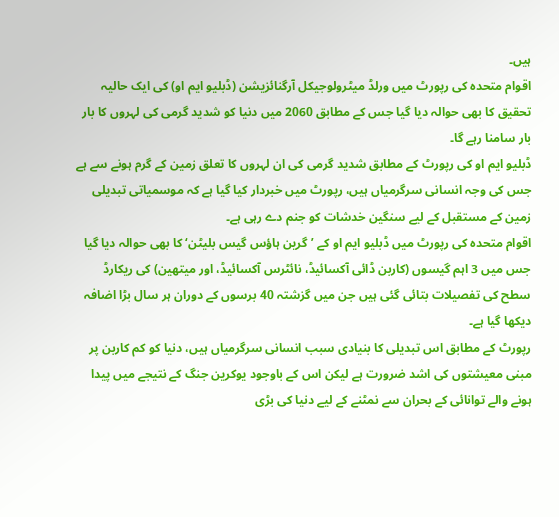ہیں۔
اقوام متحدہ کی رپورٹ میں ورلڈ میٹرولوجیکل آرگنائزیشن (ڈبلیو ایم او) کی ایک حالیہ تحقیق کا بھی حوالہ دیا گیا جس کے مطابق 2060 میں دنیا کو شدید گرمی کی لہروں کا بار بار سامنا رہے گا۔
ڈبلیو ایم او کی رپورٹ کے مطابق شدید گرمی کی ان لہروں کا تعلق زمین کے گرم ہونے سے ہے جس کی وجہ انسانی سرگرمیاں ہیں، رپورٹ میں خبردار کیا گیا ہے کہ موسمیاتی تبدیلی زمین کے مستقبل کے لیے سنگین خدشات کو جنم دے رہی ہے۔
اقوام متحدہ کی رپورٹ میں ڈبلیو ایم او کے ’گرین ہاؤس گیس بلیٹن‘ کا بھی حوالہ دیا گیا جس میں 3 اہم گیسوں (کاربن ڈائی آکسائیڈ، نائٹرس آکسائیڈ، اور میتھین) کی ریکارڈ سطح کی تفصیلات بتائی گئی ہیں جن میں گزشتہ 40 برسوں کے دوران ہر سال بڑا اضافہ دیکھا گیا ہے۔
رپورٹ کے مطابق اس تبدیلی کا بنیادی سبب انسانی سرگرمیاں ہیں، دنیا کو کم کاربن پر مبنی معیشتوں کی اشد ضرورت ہے لیکن اس کے باوجود یوکرین جنگ کے نتیجے میں پیدا ہونے والے توانائی کے بحران سے نمٹنے کے لیے دنیا کی بڑی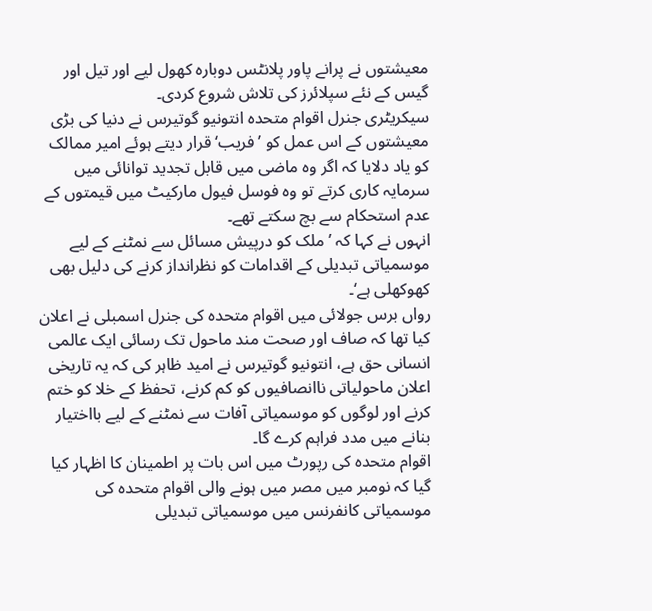معیشتوں نے پرانے پاور پلانٹس دوبارہ کھول لیے اور تیل اور گیس کے نئے سپلائرز کی تلاش شروع کردی۔
سیکریٹری جنرل اقوام متحدہ انتونیو گوتیرس نے دنیا کی بڑی معیشتوں کے اس عمل کو ’فریب‘ قرار دیتے ہوئے امیر ممالک کو یاد دلایا کہ اگر وہ ماضی میں قابل تجدید توانائی میں سرمایہ کاری کرتے تو وہ فوسل فیول مارکیٹ میں قیمتوں کے عدم استحکام سے بچ سکتے تھے۔
انہوں نے کہا کہ ’ملک کو درپیش مسائل سے نمٹنے کے لیے موسمیاتی تبدیلی کے اقدامات کو نظرانداز کرنے کی دلیل بھی کھوکھلی ہے‘۔
رواں برس جولائی میں اقوام متحدہ کی جنرل اسمبلی نے اعلان کیا تھا کہ صاف اور صحت مند ماحول تک رسائی ایک عالمی انسانی حق ہے، انتونیو گوتیرس نے امید ظاہر کی کہ یہ تاریخی اعلان ماحولیاتی ناانصافیوں کو کم کرنے، تحفظ کے خلا کو ختم کرنے اور لوگوں کو موسمیاتی آفات سے نمٹنے کے لیے بااختیار بنانے میں مدد فراہم کرے گا۔
اقوام متحدہ کی رپورٹ میں اس بات پر اطمینان کا اظہار کیا گیا کہ نومبر میں مصر میں ہونے والی اقوام متحدہ کی موسمیاتی کانفرنس میں موسمیاتی تبدیلی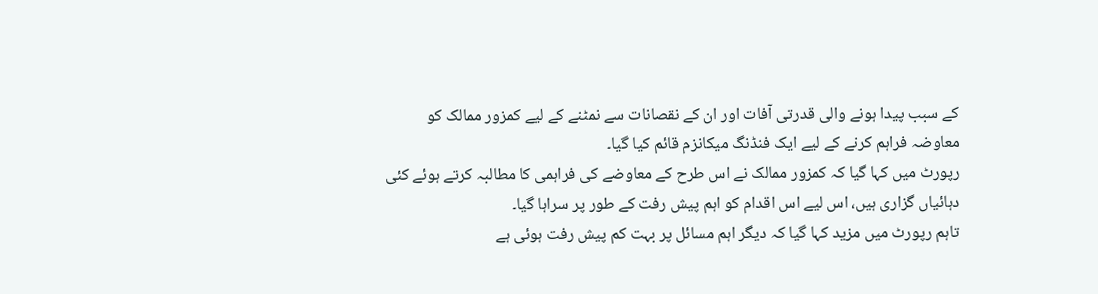کے سبب پیدا ہونے والی قدرتی آفات اور ان کے نقصانات سے نمٹنے کے لیے کمزور ممالک کو معاوضہ فراہم کرنے کے لیے ایک فنڈنگ میکانزم قائم کیا گیا۔
رپورٹ میں کہا گیا کہ کمزور ممالک نے اس طرح کے معاوضے کی فراہمی کا مطالبہ کرتے ہوئے کئی دہائیاں گزاری ہیں، اس لیے اس اقدام کو اہم پیش رفت کے طور پر سراہا گیا۔
تاہم رپورٹ میں مزید کہا گیا کہ دیگر اہم مسائل پر بہت کم پیش رفت ہوئی ہے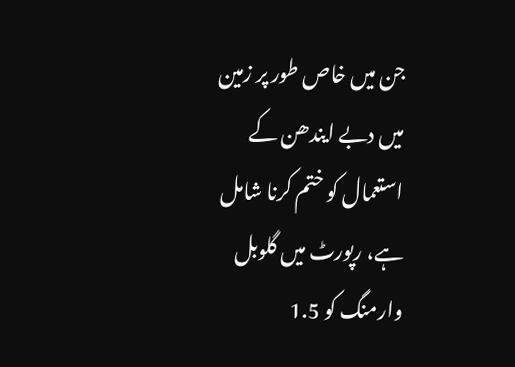جن میں خاص طور پر زمین میں دبے ایندھن کے استعمال کو ختم کرنا شامل ہے، رپورٹ میں گلوبل وارمنگ کو 1.5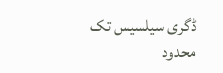ڈگری سیلسیس تک محدود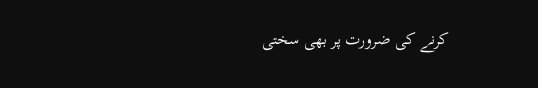کرنے کی ضرورت پر بھی سختی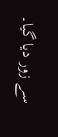سے زور دیا گیا۔